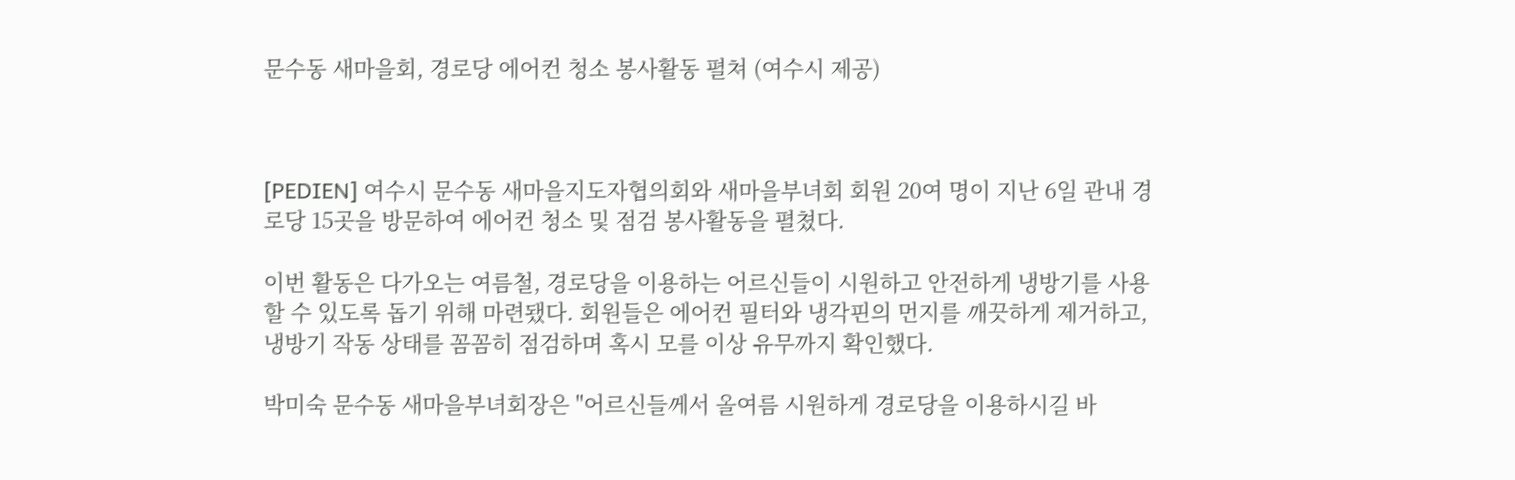문수동 새마을회, 경로당 에어컨 청소 봉사활동 펼쳐 (여수시 제공)



[PEDIEN] 여수시 문수동 새마을지도자협의회와 새마을부녀회 회원 20여 명이 지난 6일 관내 경로당 15곳을 방문하여 에어컨 청소 및 점검 봉사활동을 펼쳤다.

이번 활동은 다가오는 여름철, 경로당을 이용하는 어르신들이 시원하고 안전하게 냉방기를 사용할 수 있도록 돕기 위해 마련됐다. 회원들은 에어컨 필터와 냉각핀의 먼지를 깨끗하게 제거하고, 냉방기 작동 상태를 꼼꼼히 점검하며 혹시 모를 이상 유무까지 확인했다.

박미숙 문수동 새마을부녀회장은 "어르신들께서 올여름 시원하게 경로당을 이용하시길 바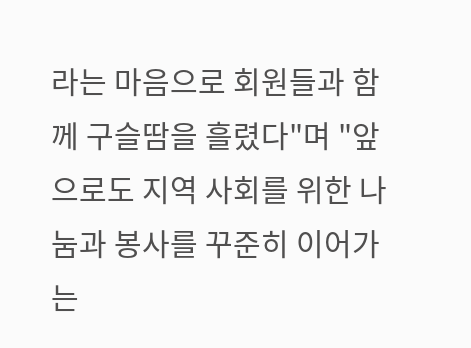라는 마음으로 회원들과 함께 구슬땀을 흘렸다"며 "앞으로도 지역 사회를 위한 나눔과 봉사를 꾸준히 이어가는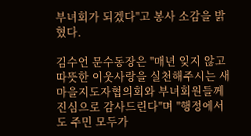부녀회가 되겠다"고 봉사 소감을 밝혔다.

김수언 문수동장은 "매년 잊지 않고 따뜻한 이웃사랑을 실천해주시는 새마을지도자협의회와 부녀회원들께 진심으로 감사드린다"며 "행정에서도 주민 모두가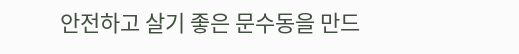안전하고 살기 좋은 문수동을 만드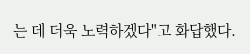는 데 더욱 노력하겠다"고 화답했다.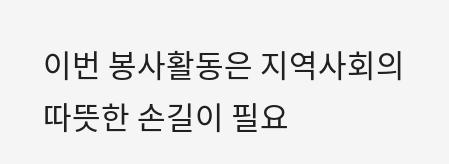이번 봉사활동은 지역사회의 따뜻한 손길이 필요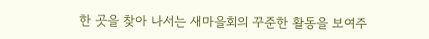한 곳을 찾아 나서는 새마을회의 꾸준한 활동을 보여주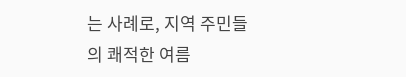는 사례로, 지역 주민들의 쾌적한 여름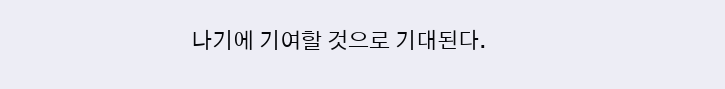나기에 기여할 것으로 기대된다.